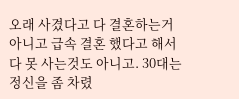오래 사겼다고 다 결혼하는거 아니고 급속 결혼 했다고 해서 다 못 사는것도 아니고. 30대는 정신을 좀 차렸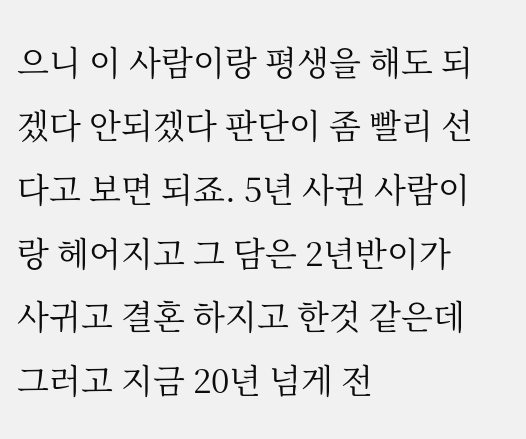으니 이 사람이랑 평생을 해도 되겠다 안되겠다 판단이 좀 빨리 선다고 보면 되죠. 5년 사귄 사람이랑 헤어지고 그 담은 2년반이가 사귀고 결혼 하지고 한것 같은데 그러고 지금 20년 넘게 전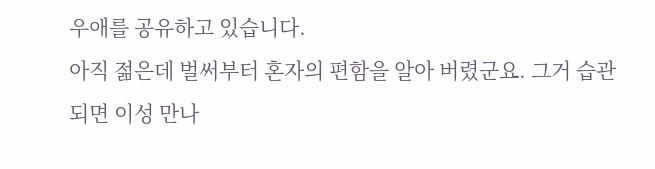우애를 공유하고 있습니다.
아직 젊은데 벌써부터 혼자의 편함을 알아 버렸군요. 그거 습관되면 이성 만나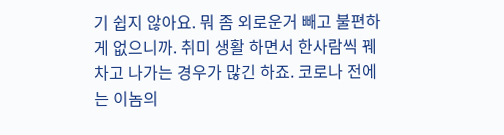기 쉽지 않아요. 뭐 좀 외로운거 빼고 불편하게 없으니까. 취미 생활 하면서 한사람씩 꿰차고 나가는 경우가 많긴 하죠. 코로나 전에는 이놈의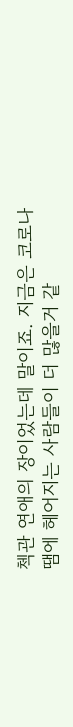첵관 연애의 장이었는데 말이죠. 지금은 코로나 땜에 헤어지는 사람들이 더 많을거 같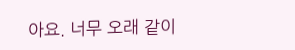아요. 너무 오래 같이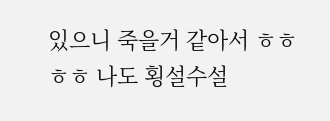있으니 죽을거 같아서 ㅎㅎㅎㅎ 나도 횡설수설